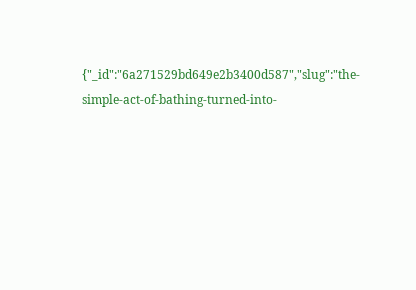{"_id":"6a271529bd649e2b3400d587","slug":"the-simple-act-of-bathing-turned-into-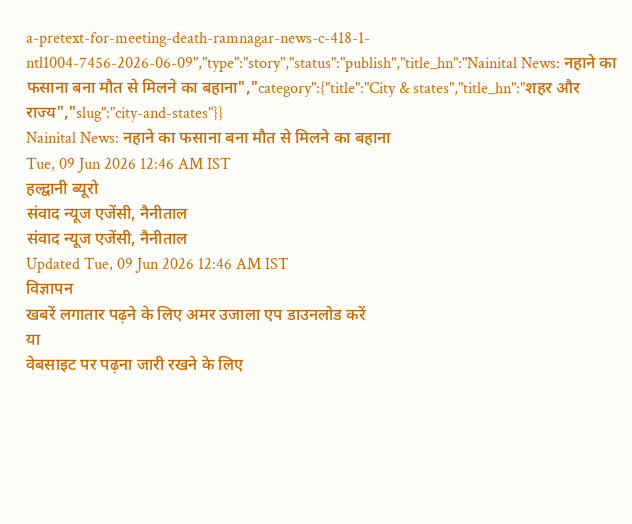a-pretext-for-meeting-death-ramnagar-news-c-418-1-ntl1004-7456-2026-06-09","type":"story","status":"publish","title_hn":"Nainital News: नहाने का फसाना बना मौत से मिलने का बहाना","category":{"title":"City & states","title_hn":"शहर और राज्य","slug":"city-and-states"}}
Nainital News: नहाने का फसाना बना मौत से मिलने का बहाना
Tue, 09 Jun 2026 12:46 AM IST
हल्द्वानी ब्यूरो
संवाद न्यूज एजेंसी, नैनीताल
संवाद न्यूज एजेंसी, नैनीताल
Updated Tue, 09 Jun 2026 12:46 AM IST
विज्ञापन
खबरें लगातार पढ़ने के लिए अमर उजाला एप डाउनलोड करें
या
वेबसाइट पर पढ़ना जारी रखने के लिए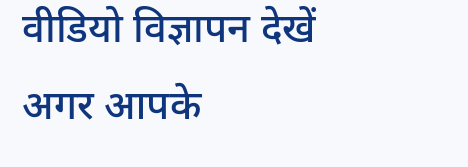वीडियो विज्ञापन देखें
अगर आपके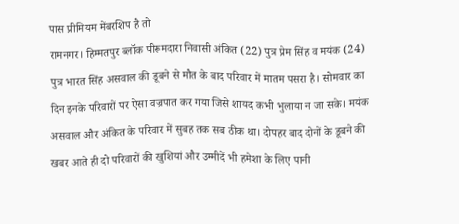पास प्रीमियम मेंबरशिप है तो
रामनगर। हिम्मतपुर ब्लॉक पीरूमदारा निवासी अंकित (22) पुत्र प्रेम सिंह व मयंक (24) पुत्र भारत सिंह असवाल की डूबने से मौत के बाद परिवार में मातम पसरा है। सोमवार का दिन इनके परिवारों पर ऐसा वज्रपात कर गया जिसे शायद कभी भुलाया न जा सके। मयंक असवाल और अंकित के परिवार में सुबह तक सब ठीक था। दोपहर बाद दोनों के डूबने की खबर आते ही दो परिवारों की खुशियां और उम्मीदें भी हमेशा के लिए पानी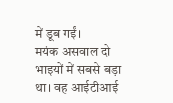में डूब गईं।
मयंक असवाल दो भाइयों में सबसे बड़ा था। वह आईटीआई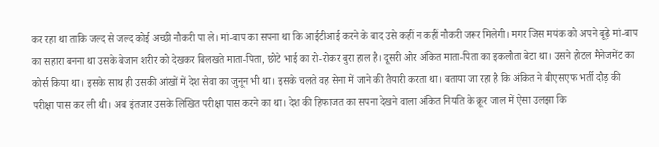कर रहा था ताकि जल्द से जल्द कोई अच्छी नौकरी पा ले। मां-बाप का सपना था कि आईटीआई करने के बाद उसे कहीं न कहीं नौकरी जरूर मिलेगी। मगर जिस मयंक को अपने बूढ़े मां-बाप का सहारा बनना था उसके बेजान शरीर को देखकर बिलखते माता-पिता, छोटे भाई का रो-रोकर बुरा हाल है। दूसरी ओर अंकित माता-पिता का इकलौता बेटा था। उसने होटल मैनेजमेंट का कोर्स किया था। इसके साथ ही उसकी आंखों में देश सेवा का जुनून भी था। इसके चलते वह सेना में जाने की तैयारी करता था। बताया जा रहा है कि अंकित ने बीएसएफ भर्ती दौड़ की परीक्षा पास कर ली थी। अब इंतजार उसके लिखित परीक्षा पास करने का था। देश की हिफाजत का सपना देखने वाला अंकित नियति के क्रूर जाल में ऐसा उलझा कि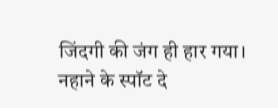जिंदगी की जंग ही हार गया।
नहाने के स्पॉट दे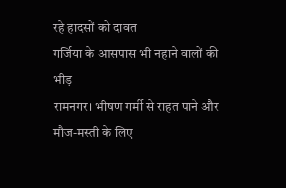रहे हादसों को दावत
गर्जिया के आसपास भी नहाने वालों की भीड़
रामनगर। भीषण गर्मी से राहत पाने और मौज-मस्ती के लिए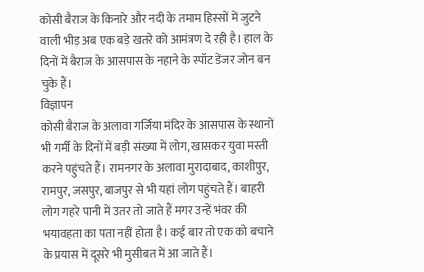कोसी बैराज के किनारे और नदी के तमाम हिस्सों में जुटने वाली भीड़ अब एक बड़े खतरे को आमंत्रण दे रही है। हाल के दिनों में बैराज के आसपास के नहाने के स्पॉट डेंजर जोन बन चुके हैं।
विज्ञापन
कोसी बैराज के अलावा गर्जिया मंदिर के आसपास के स्थानों भी गर्मी के दिनों में बड़ी संख्या में लोग, खासकर युवा मस्ती करने पहुंचते हैं। रामनगर के अलावा मुरादाबाद, काशीपुर, रामपुर, जसपुर, बाजपुर से भी यहां लोग पहुंचते हैं। बाहरी लोग गहरे पानी में उतर तो जाते हैं मगर उन्हें भंवर की भयावहता का पता नहीं होता है। कई बार तो एक को बचाने के प्रयास में दूसरे भी मुसीबत में आ जाते हैं।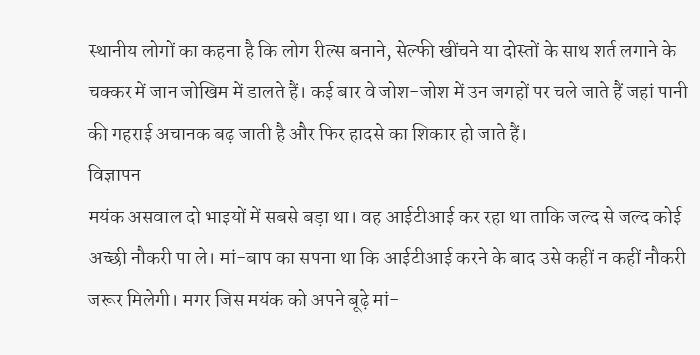स्थानीय लोगों का कहना है कि लोग रील्स बनाने, सेल्फी खींचने या दोस्तों के साथ शर्त लगाने के चक्कर में जान जोखिम में डालते हैं। कई बार वे जोश-जोश में उन जगहों पर चले जाते हैं जहां पानी की गहराई अचानक बढ़ जाती है और फिर हादसे का शिकार हो जाते हैं।
विज्ञापन
मयंक असवाल दो भाइयों में सबसे बड़ा था। वह आईटीआई कर रहा था ताकि जल्द से जल्द कोई अच्छी नौकरी पा ले। मां-बाप का सपना था कि आईटीआई करने के बाद उसे कहीं न कहीं नौकरी जरूर मिलेगी। मगर जिस मयंक को अपने बूढ़े मां-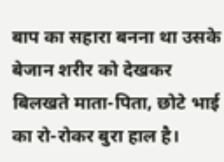बाप का सहारा बनना था उसके बेजान शरीर को देखकर बिलखते माता-पिता, छोटे भाई का रो-रोकर बुरा हाल है।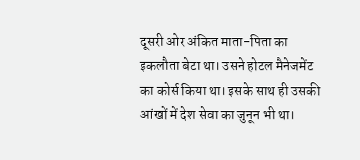दूसरी ओर अंकित माता-पिता का इकलौता बेटा था। उसने होटल मैनेजमेंट का कोर्स किया था। इसके साथ ही उसकी आंखों में देश सेवा का जुनून भी था।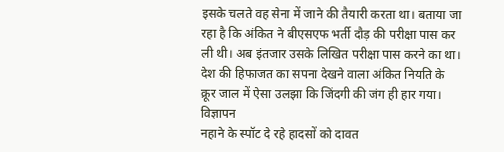इसके चलते वह सेना में जाने की तैयारी करता था। बताया जा रहा है कि अंकित ने बीएसएफ भर्ती दौड़ की परीक्षा पास कर ली थी। अब इंतजार उसके लिखित परीक्षा पास करने का था। देश की हिफाजत का सपना देखने वाला अंकित नियति के क्रूर जाल में ऐसा उलझा कि जिंदगी की जंग ही हार गया।
विज्ञापन
नहाने के स्पॉट दे रहे हादसों को दावत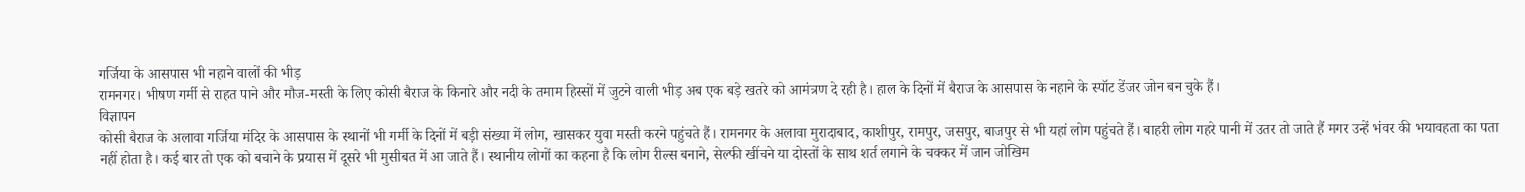गर्जिया के आसपास भी नहाने वालों की भीड़
रामनगर। भीषण गर्मी से राहत पाने और मौज-मस्ती के लिए कोसी बैराज के किनारे और नदी के तमाम हिस्सों में जुटने वाली भीड़ अब एक बड़े खतरे को आमंत्रण दे रही है। हाल के दिनों में बैराज के आसपास के नहाने के स्पॉट डेंजर जोन बन चुके हैं।
विज्ञापन
कोसी बैराज के अलावा गर्जिया मंदिर के आसपास के स्थानों भी गर्मी के दिनों में बड़ी संख्या में लोग, खासकर युवा मस्ती करने पहुंचते हैं। रामनगर के अलावा मुरादाबाद, काशीपुर, रामपुर, जसपुर, बाजपुर से भी यहां लोग पहुंचते हैं। बाहरी लोग गहरे पानी में उतर तो जाते हैं मगर उन्हें भंवर की भयावहता का पता नहीं होता है। कई बार तो एक को बचाने के प्रयास में दूसरे भी मुसीबत में आ जाते हैं। स्थानीय लोगों का कहना है कि लोग रील्स बनाने, सेल्फी खींचने या दोस्तों के साथ शर्त लगाने के चक्कर में जान जोखिम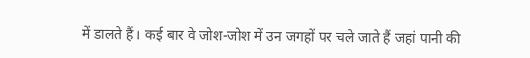में डालते हैं। कई बार वे जोश-जोश में उन जगहों पर चले जाते हैं जहां पानी की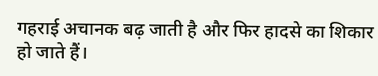गहराई अचानक बढ़ जाती है और फिर हादसे का शिकार हो जाते हैं।